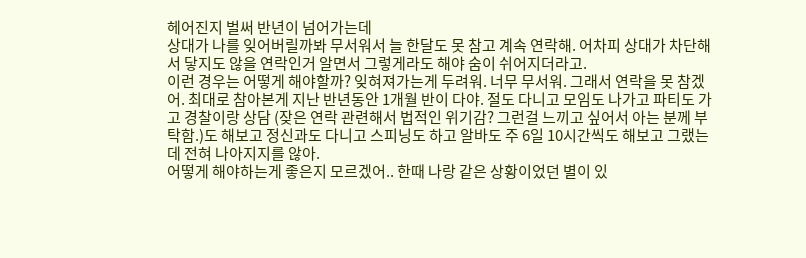헤어진지 벌써 반년이 넘어가는데
상대가 나를 잊어버릴까봐 무서워서 늘 한달도 못 참고 계속 연락해. 어차피 상대가 차단해서 닿지도 않을 연락인거 알면서 그렇게라도 해야 숨이 쉬어지더라고.
이런 경우는 어떻게 해야할까? 잊혀져가는게 두려워. 너무 무서워. 그래서 연락을 못 참겠어. 최대로 참아본게 지난 반년동안 1개월 반이 다야. 절도 다니고 모임도 나가고 파티도 가고 경찰이랑 상담 (잦은 연락 관련해서 법적인 위기감? 그런걸 느끼고 싶어서 아는 분께 부탁함.)도 해보고 정신과도 다니고 스피닝도 하고 알바도 주 6일 10시간씩도 해보고 그랬는데 전혀 나아지지를 않아.
어떻게 해야하는게 좋은지 모르겠어.. 한때 나랑 같은 상황이었던 별이 있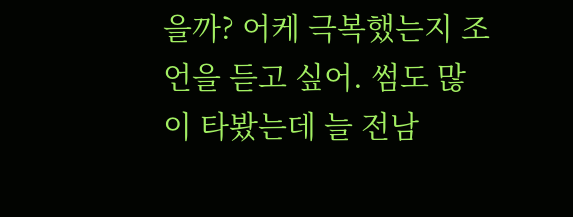을까? 어케 극복했는지 조언을 듣고 싶어. 썸도 많이 타봤는데 늘 전남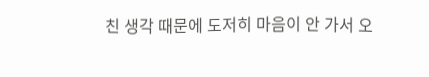친 생각 때문에 도저히 마음이 안 가서 오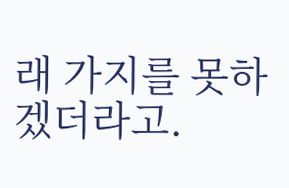래 가지를 못하겠더라고.